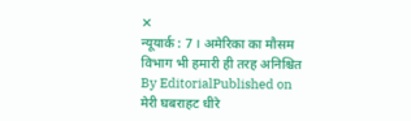✕
न्यूयार्क : 7 । अमेरिका का मौसम विभाग भी हमारी ही तरह अनिश्चित
By EditorialPublished on
मेरी घबराहट धीरे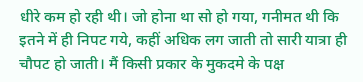धीरे कम हो रही थी। जो होना था सो हो गया, गनीमत थी कि इतने में ही निपट गये, कहीं अधिक लग जाती तो सारी यात्रा ही चौपट हो जाती। मैं किसी प्रकार के मुकदमे के पक्ष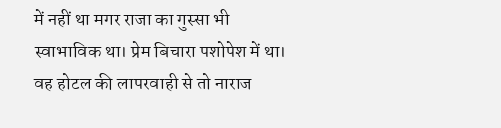में नहीं था मगर राजा का गुस्सा भी स्वाभाविक था। प्रेम बिचारा पशोपेश में था। वह होटल की लापरवाही से तो नाराज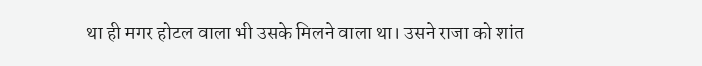था ही मगर होटल वाला भी उसके मिलने वाला था। उसने राजा को शांत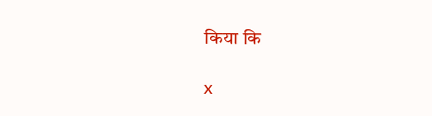किया कि

x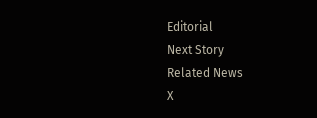Editorial
Next Story
Related News
X